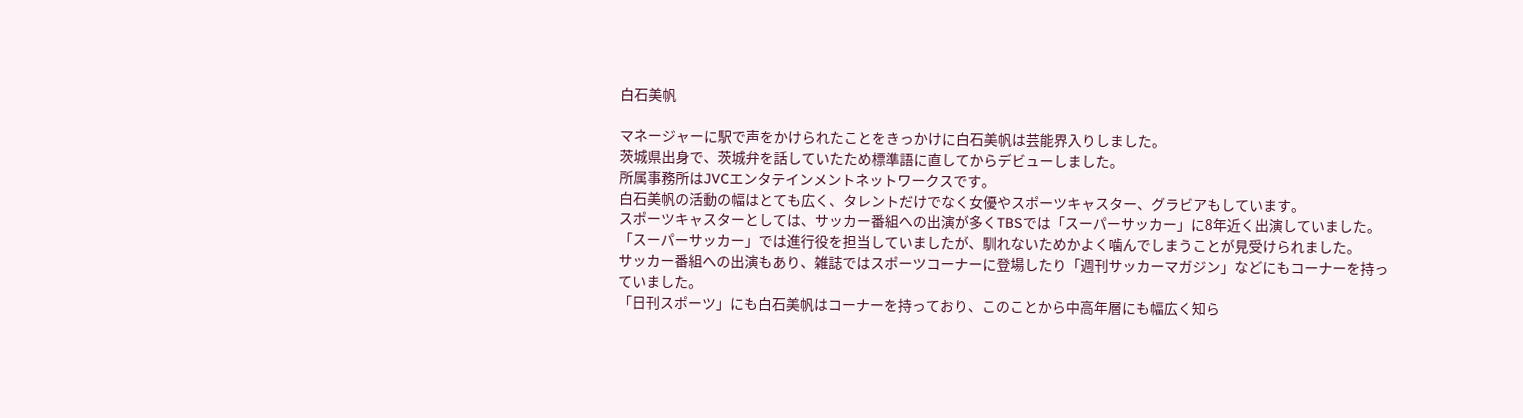白石美帆

マネージャーに駅で声をかけられたことをきっかけに白石美帆は芸能界入りしました。
茨城県出身で、茨城弁を話していたため標準語に直してからデビューしました。
所属事務所はJVCエンタテインメントネットワークスです。
白石美帆の活動の幅はとても広く、タレントだけでなく女優やスポーツキャスター、グラビアもしています。
スポーツキャスターとしては、サッカー番組への出演が多くTBSでは「スーパーサッカー」に8年近く出演していました。
「スーパーサッカー」では進行役を担当していましたが、馴れないためかよく噛んでしまうことが見受けられました。
サッカー番組への出演もあり、雑誌ではスポーツコーナーに登場したり「週刊サッカーマガジン」などにもコーナーを持っていました。
「日刊スポーツ」にも白石美帆はコーナーを持っており、このことから中高年層にも幅広く知ら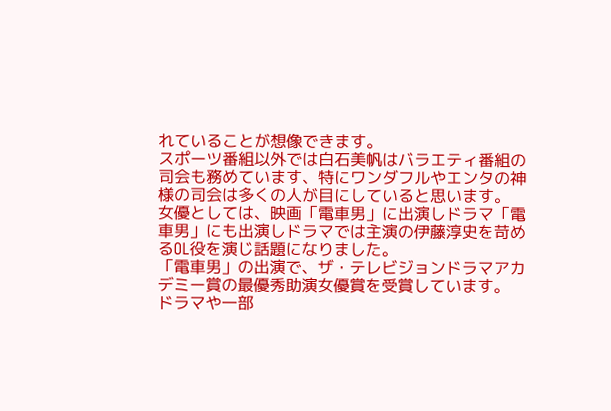れていることが想像できます。
スポーツ番組以外では白石美帆はバラエティ番組の司会も務めています、特にワンダフルやエンタの神様の司会は多くの人が目にしていると思います。
女優としては、映画「電車男」に出演しドラマ「電車男」にも出演しドラマでは主演の伊藤淳史を苛めるOL役を演じ話題になりました。
「電車男」の出演で、ザ・テレビジョンドラマアカデミー賞の最優秀助演女優賞を受賞しています。
ドラマや一部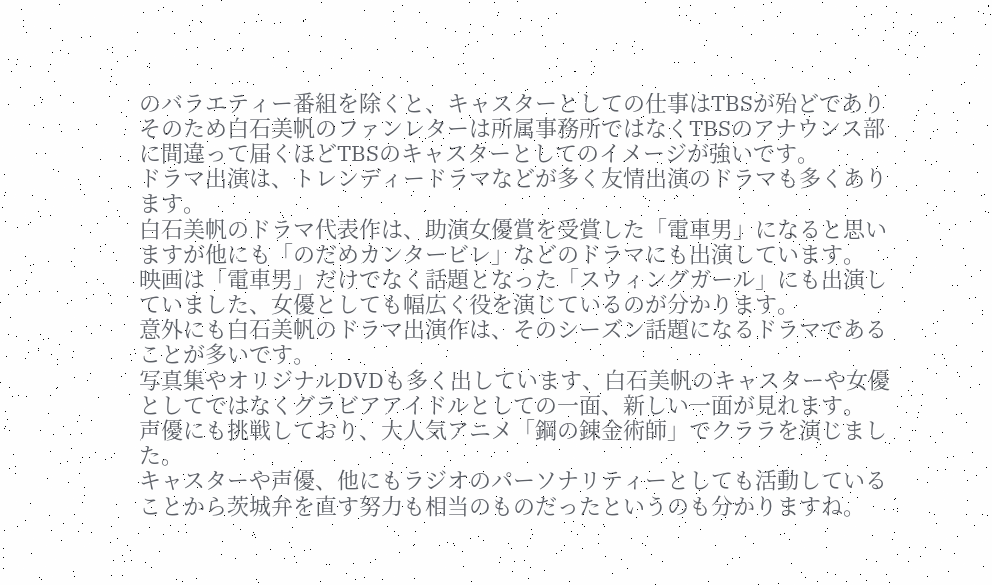のバラエティー番組を除くと、キャスターとしての仕事はTBSが殆どでありそのため白石美帆のファンレターは所属事務所ではなくTBSのアナウンス部に間違って届くほどTBSのキャスターとしてのイメージが強いです。
ドラマ出演は、トレンディードラマなどが多く友情出演のドラマも多くあります。
白石美帆のドラマ代表作は、助演女優賞を受賞した「電車男」になると思いますが他にも「のだめカンタービレ」などのドラマにも出演しています。
映画は「電車男」だけでなく話題となった「スウィングガール」にも出演していました、女優としても幅広く役を演じているのが分かります。
意外にも白石美帆のドラマ出演作は、そのシーズン話題になるドラマであることが多いです。
写真集やオリジナルDVDも多く出しています、白石美帆のキャスターや女優としてではなくグラビアアイドルとしての一面、新しい一面が見れます。
声優にも挑戦しており、大人気アニメ「鋼の錬金術師」でクララを演じました。
キャスターや声優、他にもラジオのパーソナリティーとしても活動していることから茨城弁を直す努力も相当のものだったというのも分かりますね。